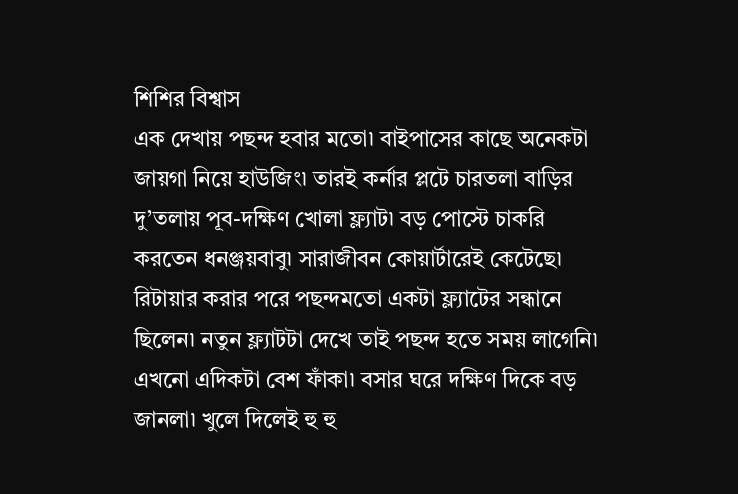শিশির বিশ্বাস
এক দেখায় পছন্দ হবার মতো৷ বাইপাসের কাছে অনেকটা জায়গা নিয়ে হাউজিং৷ তারই কর্নার প্লটে চারতলা বাড়ির দু’তলায় পূব-দক্ষিণ খোলা ফ্ল্যাট৷ বড় পোস্টে চাকরি করতেন ধনঞ্জয়বাবু৷ সারাজীবন কোয়ার্টারেই কেটেছে৷ রিটায়ার করার পরে পছন্দমতো একটা ফ্ল্যাটের সন্ধানে ছিলেন৷ নতুন ফ্ল্যাটটা দেখে তাই পছন্দ হতে সময় লাগেনি৷ এখনো এদিকটা বেশ ফাঁকা৷ বসার ঘরে দক্ষিণ দিকে বড় জানলা৷ খুলে দিলেই হু হু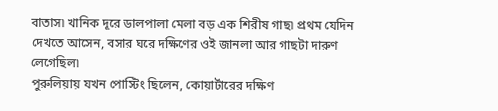বাতাস৷ খানিক দূরে ডালপালা মেলা বড় এক শিরীষ গাছ৷ প্রথম যেদিন দেখতে আসেন, বসার ঘরে দক্ষিণের ওই জানলা আর গাছটা দারুণ লেগেছিল৷
পুরুলিয়ায় যখন পোস্টিং ছিলেন, কোয়ার্টারের দক্ষিণ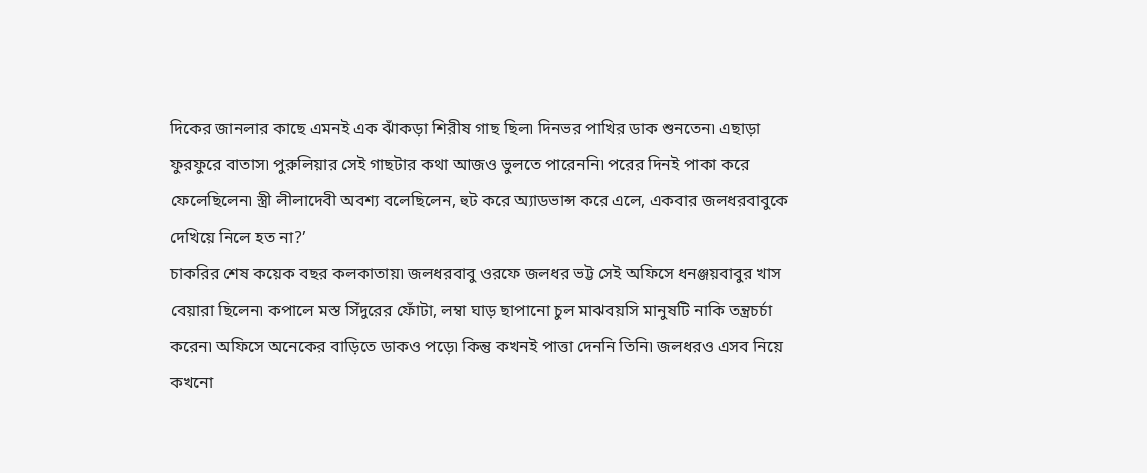দিকের জানলার কাছে এমনই এক ঝাঁকড়া শিরীষ গাছ ছিল৷ দিনভর পাখির ডাক শুনতেন৷ এছাড়া ফুরফুরে বাতাস৷ পুরুলিয়ার সেই গাছটার কথা আজও ভুলতে পারেননি৷ পরের দিনই পাকা করে ফেলেছিলেন৷ স্ত্রী লীলাদেবী অবশ্য বলেছিলেন, হুট করে অ্যাডভান্স করে এলে, একবার জলধরবাবুকে দেখিয়ে নিলে হত না?’
চাকরির শেষ কয়েক বছর কলকাতায়৷ জলধরবাবু ওরফে জলধর ভট্ট সেই অফিসে ধনঞ্জয়বাবুর খাস বেয়ারা ছিলেন৷ কপালে মস্ত সিঁদুরের ফোঁটা, লম্বা ঘাড় ছাপানো চুল মাঝবয়সি মানুষটি নাকি তন্ত্রচর্চা করেন৷ অফিসে অনেকের বাড়িতে ডাকও পড়ে৷ কিন্তু কখনই পাত্তা দেননি তিনি৷ জলধরও এসব নিয়ে কখনো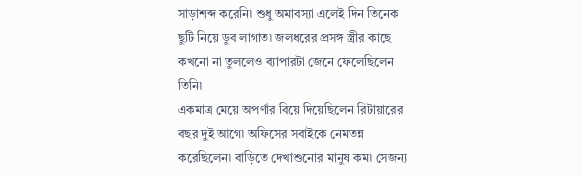সাড়াশব্দ করেনি৷ শুধু অমাবস্যা এলেই দিন তিনেক ছুটি নিয়ে ডুব লাগাত৷ জলধরের প্রসঙ্গ স্ত্রীর কাছে কখনো না তুললেও ব্যাপারটা জেনে ফেলেছিলেন তিনি৷
একমাত্র মেয়ে অপর্ণার বিয়ে দিয়েছিলেন রিটায়ারের বছর দুই আগে৷ অফিসের সবাইকে নেমতন্ন করেছিলেন৷ বাড়িতে দেখাশুনোর মানুষ কম৷ সেজন্য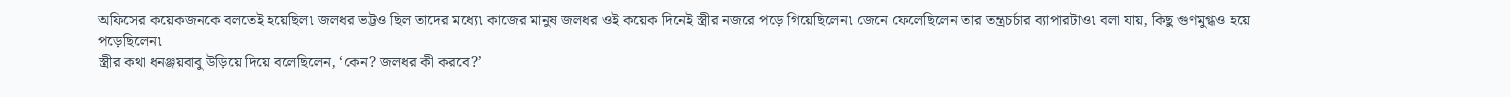অফিসের কয়েকজনকে বলতেই হয়েছিল৷ জলধর ভট্টও ছিল তাদের মধ্যে৷ কাজের মানুষ জলধর ওই কয়েক দিনেই স্ত্রীর নজরে পড়ে গিয়েছিলেন৷ জেনে ফেলেছিলেন তার তন্ত্রচর্চার ব্যাপারটাও৷ বলা যায়, কিছু গুণমুগ্ধও হয়ে পড়েছিলেন৷
স্ত্রীর কথা ধনঞ্জয়বাবু উড়িয়ে দিয়ে বলেছিলেন, ‘কেন? জলধর কী করবে?’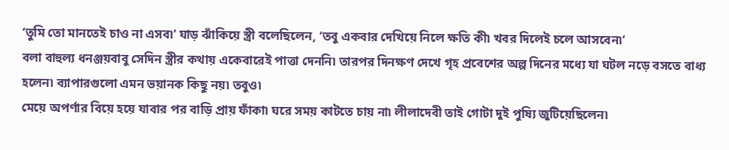‘তুমি তো মানতেই চাও না এসব৷’ ঘাড় ঝাঁকিয়ে স্ত্রী বলেছিলেন, ‘তবু একবার দেখিয়ে নিলে ক্ষতি কী৷ খবর দিলেই চলে আসবেন৷’
বলা বাহুল্য ধনঞ্জয়বাবু সেদিন স্ত্রীর কথায় একেবারেই পাত্তা দেননি৷ তারপর দিনক্ষণ দেখে গৃহ প্রবেশের অল্প দিনের মধ্যে যা ঘটল নড়ে বসতে বাধ্য হলেন৷ ব্যাপারগুলো এমন ভয়ানক কিছু নয়৷ তবুও৷
মেয়ে অপর্ণার বিয়ে হয়ে যাবার পর বাড়ি প্রায় ফাঁকা৷ ঘরে সময় কাটতে চায় না৷ লীলাদেবী তাই গোটা দুই পুষ্যি জুটিয়েছিলেন৷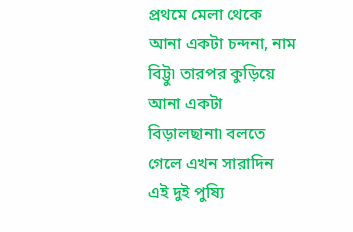প্রথমে মেলা থেকে আনা একটা চন্দনা, নাম বিট্টু৷ তারপর কুড়িয়ে আনা একটা বিড়ালছানা৷ বলতে গেলে এখন সারাদিন এই দুই পুষ্যি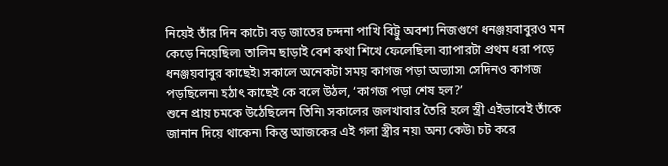নিয়েই তাঁর দিন কাটে৷ বড় জাতের চন্দনা পাখি বিট্টু অবশ্য নিজগুণে ধনঞ্জয়বাবুরও মন কেড়ে নিয়েছিল৷ তালিম ছাড়াই বেশ কথা শিখে ফেলেছিল৷ ব্যাপারটা প্রথম ধরা পড়ে ধনঞ্জয়বাবুর কাছেই৷ সকালে অনেকটা সময় কাগজ পড়া অভ্যাস৷ সেদিনও কাগজ পড়ছিলেন৷ হঠাৎ কাছেই কে বলে উঠল, ‘কাগজ পড়া শেষ হল?’
শুনে প্রায় চমকে উঠেছিলেন তিনি৷ সকালের জলখাবার তৈরি হলে স্ত্রী এইভাবেই তাঁকে জানান দিয়ে থাকেন৷ কিন্তু আজকের এই গলা স্ত্রীর নয়৷ অন্য কেউ৷ চট করে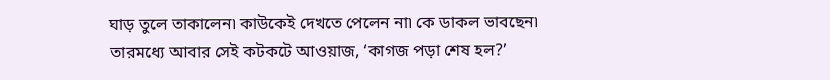ঘাড় তুলে তাকালেন৷ কাউকেই দেখতে পেলেন না৷ কে ডাকল ভাবছেন৷ তারমধ্যে আবার সেই কটকটে আওয়াজ, ‘কাগজ পড়া শেষ হল?’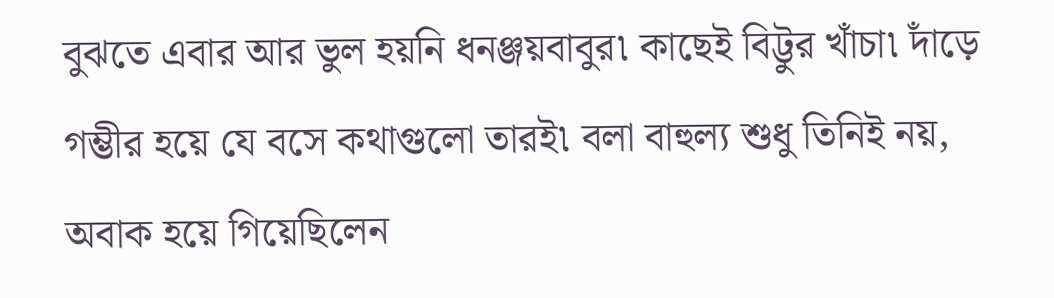বুঝতে এবার আর ভুল হয়নি ধনঞ্জয়বাবুর৷ কাছেই বিট্টুর খাঁচা৷ দাঁড়ে গম্ভীর হয়ে যে বসে কথাগুলো তারই৷ বলা বাহুল্য শুধু তিনিই নয়, অবাক হয়ে গিয়েছিলেন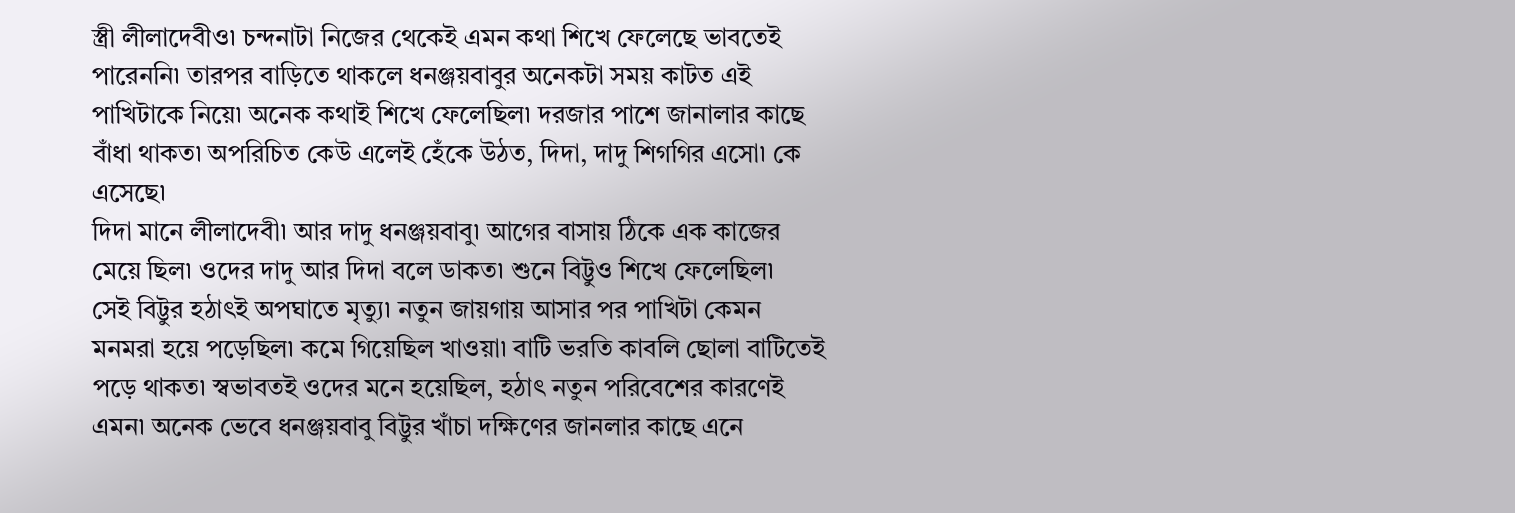স্ত্রী লীলাদেবীও৷ চন্দনাটা নিজের থেকেই এমন কথা শিখে ফেলেছে ভাবতেই পারেননি৷ তারপর বাড়িতে থাকলে ধনঞ্জয়বাবুর অনেকটা সময় কাটত এই পাখিটাকে নিয়ে৷ অনেক কথাই শিখে ফেলেছিল৷ দরজার পাশে জানালার কাছে বাঁধা থাকত৷ অপরিচিত কেউ এলেই হেঁকে উঠত, দিদা, দাদু শিগগির এসো৷ কে এসেছে৷
দিদা মানে লীলাদেবী৷ আর দাদু ধনঞ্জয়বাবু৷ আগের বাসায় ঠিকে এক কাজের মেয়ে ছিল৷ ওদের দাদু আর দিদা বলে ডাকত৷ শুনে বিট্টুও শিখে ফেলেছিল৷
সেই বিট্টুর হঠাৎই অপঘাতে মৃত্যু৷ নতুন জায়গায় আসার পর পাখিটা কেমন মনমরা হয়ে পড়েছিল৷ কমে গিয়েছিল খাওয়া৷ বাটি ভরতি কাবলি ছোলা বাটিতেই পড়ে থাকত৷ স্বভাবতই ওদের মনে হয়েছিল, হঠাৎ নতুন পরিবেশের কারণেই এমন৷ অনেক ভেবে ধনঞ্জয়বাবু বিট্টুর খাঁচা দক্ষিণের জানলার কাছে এনে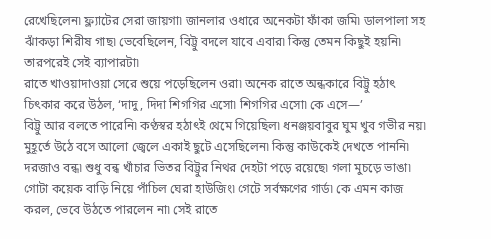রেখেছিলেন৷ ফ্ল্যাটের সেরা জায়গা৷ জানলার ওধারে অনেকটা ফাঁকা জমি৷ ডালপালা সহ ঝাঁকড়া শিরীষ গাছ৷ ভেবেছিলেন, বিট্টু বদলে যাবে এবার৷ কিন্তু তেমন কিছুই হয়নি৷ তারপরেই সেই ব্যাপারটা৷
রাতে খাওয়াদাওয়া সেরে শুয়ে পড়েছিলেন ওরা৷ অনেক রাতে অন্ধকারে বিট্টু হঠাৎ চিৎকার করে উঠল, ‘দাদু, দিদা শিগগির এসো৷ শিগগির এসো৷ কে এসে—’
বিট্টু আর বলতে পারেনি৷ কণ্ঠস্বর হঠাৎই থেমে গিয়েছিল৷ ধনঞ্জয়বাবুর ঘুম খুব গভীর নয়৷ মুহূর্তে উঠে বসে আলো জ্বেলে একাই ছুটে এসেছিলেন৷ কিন্তু কাউকেই দেখতে পাননি৷ দরজাও বন্ধ৷ শুধু বন্ধ খাঁচার ভিতর বিট্টুর নিথর দেহটা পড়ে রয়েছে৷ গলা মুচড়ে ভাঙা৷
গোটা কয়েক বাড়ি নিয়ে পাঁচিল ঘেরা হাউজিং৷ গেটে সর্বক্ষণের গার্ড৷ কে এমন কাজ করল, ভেবে উঠতে পারলেন না৷ সেই রাতে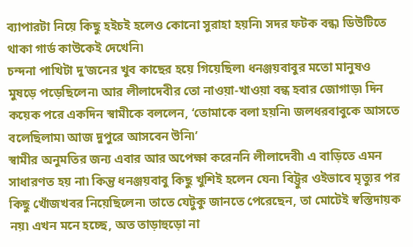ব্যাপারটা নিয়ে কিছু হইচই হলেও কোনো সুরাহা হয়নি৷ সদর ফটক বন্ধ৷ ডিউটিতে থাকা গার্ড কাউকেই দেখেনি৷
চন্দনা পাখিটা দু’জনের খুব কাছের হয়ে গিয়েছিল৷ ধনঞ্জয়বাবুর মতো মানুষও মুষড়ে পড়েছিলেন৷ আর লীলাদেবীর তো নাওয়া-খাওয়া বন্ধ হবার জোগাড়৷ দিন কয়েক পরে একদিন স্বামীকে বললেন, ‘তোমাকে বলা হয়নি৷ জলধরবাবুকে আসতে বলেছিলাম৷ আজ দুপুরে আসবেন উনি৷’
স্বামীর অনুমতির জন্য এবার আর অপেক্ষা করেননি লীলাদেবী৷ এ বাড়িতে এমন সাধারণত হয় না৷ কিন্তু ধনঞ্জয়বাবু কিছু খুশিই হলেন যেন৷ বিট্টুর ওইভাবে মৃত্যুর পর কিছু খোঁজখবর নিয়েছিলেন৷ তাতে যেটুকু জানতে পেরেছেন, তা মোটেই স্বস্তিদায়ক নয়৷ এখন মনে হচ্ছে, অত তাড়াহুড়ো না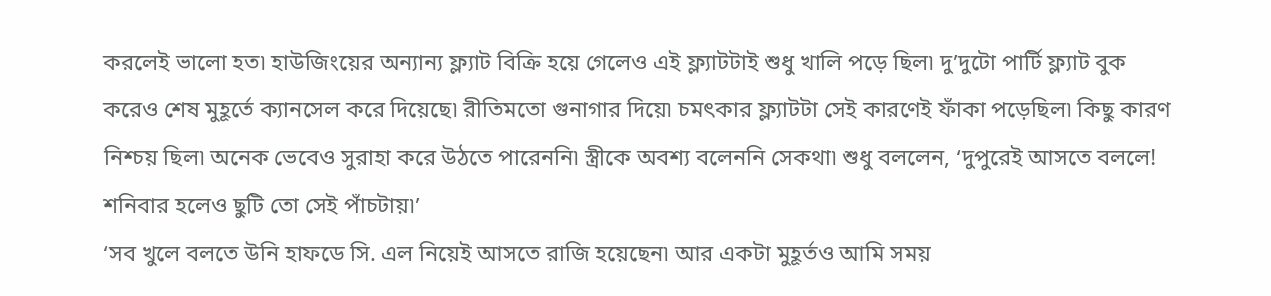করলেই ভালো হত৷ হাউজিংয়ের অন্যান্য ফ্ল্যাট বিক্রি হয়ে গেলেও এই ফ্ল্যাটটাই শুধু খালি পড়ে ছিল৷ দু’দুটো পার্টি ফ্ল্যাট বুক করেও শেষ মুহূর্তে ক্যানসেল করে দিয়েছে৷ রীতিমতো গুনাগার দিয়ে৷ চমৎকার ফ্ল্যাটটা সেই কারণেই ফাঁকা পড়েছিল৷ কিছু কারণ নিশ্চয় ছিল৷ অনেক ভেবেও সুরাহা করে উঠতে পারেননি৷ স্ত্রীকে অবশ্য বলেননি সেকথা৷ শুধু বললেন, ‘দুপুরেই আসতে বললে! শনিবার হলেও ছুটি তো সেই পাঁচটায়৷’
‘সব খুলে বলতে উনি হাফডে সি. এল নিয়েই আসতে রাজি হয়েছেন৷ আর একটা মুহূর্তও আমি সময়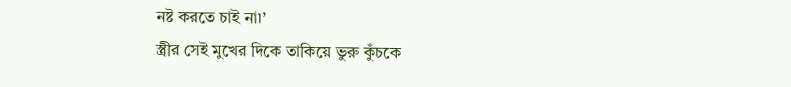নষ্ট করতে চাই না৷’
স্ত্রীর সেই মুখের দিকে তাকিয়ে ভুরু কুঁচকে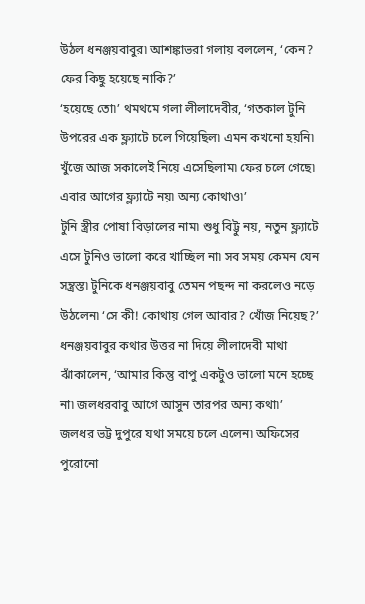উঠল ধনঞ্জয়বাবুর৷ আশঙ্কাভরা গলায় বললেন, ‘কেন? ফের কিছু হয়েছে নাকি?’
‘হয়েছে তো৷’ থমথমে গলা লীলাদেবীর, ‘গতকাল টুনি উপরের এক ফ্ল্যাটে চলে গিয়েছিল৷ এমন কখনো হয়নি৷ খুঁজে আজ সকালেই নিয়ে এসেছিলাম৷ ফের চলে গেছে৷ এবার আগের ফ্ল্যাটে নয়৷ অন্য কোথাও৷’
টুনি স্ত্রীর পোষা বিড়ালের নাম৷ শুধু বিট্টু নয়, নতুন ফ্ল্যাটে এসে টুনিও ভালো করে খাচ্ছিল না৷ সব সময় কেমন যেন সন্ত্রস্ত৷ টুনিকে ধনঞ্জয়বাবু তেমন পছন্দ না করলেও নড়ে উঠলেন৷ ‘সে কী! কোথায় গেল আবার? খোঁজ নিয়েছ?’
ধনঞ্জয়বাবুর কথার উত্তর না দিয়ে লীলাদেবী মাথা ঝাঁকালেন, ‘আমার কিন্তু বাপু একটুও ভালো মনে হচ্ছে না৷ জলধরবাবু আগে আসুন তারপর অন্য কথা৷’
জলধর ভট্ট দুপুরে যথা সময়ে চলে এলেন৷ অফিসের পুরোনো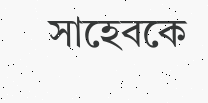সাহেবকে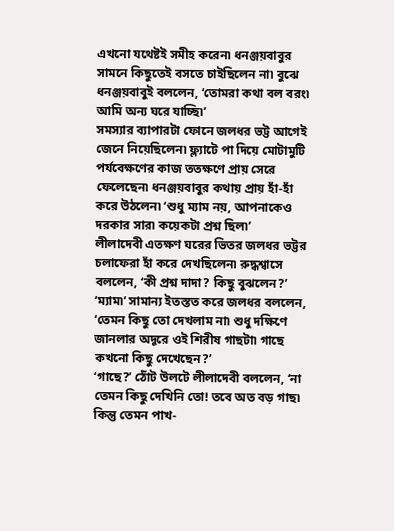এখনো যথেষ্টই সমীহ করেন৷ ধনঞ্জয়বাবুর সামনে কিছুতেই বসতে চাইছিলেন না৷ বুঝে ধনঞ্জয়বাবুই বললেন, ‘তোমরা কথা বল বরং৷ আমি অন্য ঘরে যাচ্ছি৷’
সমস্যার ব্যাপারটা ফোনে জলধর ভট্ট আগেই জেনে নিয়েছিলেন৷ ফ্ল্যাটে পা দিয়ে মোটামুটি পর্যবেক্ষণের কাজ ততক্ষণে প্রায় সেরে ফেলেছেন৷ ধনঞ্জয়বাবুর কথায় প্রায় হাঁ-হাঁ করে উঠলেন৷ ‘শুধু ম্যাম নয়, আপনাকেও দরকার সার৷ কয়েকটা প্রশ্ন ছিল৷’
লীলাদেবী এতক্ষণ ঘরের ভিতর জলধর ভট্টর চলাফেরা হাঁ করে দেখছিলেন৷ রুদ্ধশ্বাসে বললেন, ‘কী প্রশ্ন দাদা? কিছু বুঝলেন?’
‘ম্যাম৷’ সামান্য ইতস্তত করে জলধর বললেন, ‘তেমন কিছু তো দেখলাম না৷ শুধু দক্ষিণে জানলার অদূরে ওই শিরীষ গাছটা৷ গাছে কখনো কিছু দেখেছেন?’
‘গাছে?’ ঠোঁট উলটে লীলাদেবী বললেন, ‘না তেমন কিছু দেখিনি তো! তবে অত বড় গাছ৷ কিন্তু তেমন পাখ-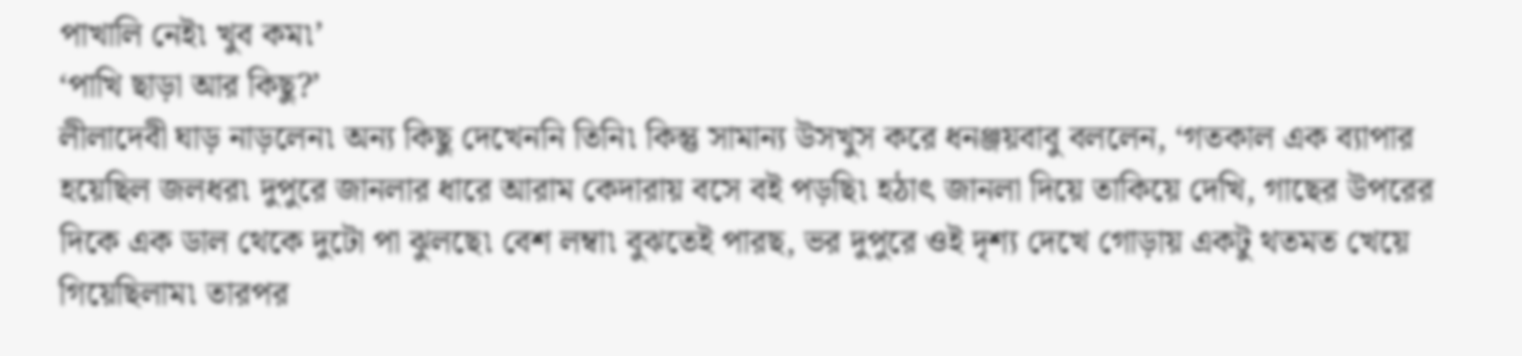পাখালি নেই৷ খুব কম৷’
‘পাখি ছাড়া আর কিছু?’
লীলাদেবী ঘাড় নাড়লেন৷ অন্য কিছু দেখেননি তিনি৷ কিন্তু সামান্য উসখুস করে ধনঞ্জয়বাবু বললেন, ‘গতকাল এক ব্যাপার হয়েছিল জলধর৷ দুপুরে জানলার ধারে আরাম কেদারায় বসে বই পড়ছি৷ হঠাৎ জানলা দিয়ে তাকিয়ে দেখি, গাছের উপরের দিকে এক ডাল থেকে দুটো পা ঝুলছে৷ বেশ লম্বা৷ বুঝতেই পারছ, ভর দুপুরে ওই দৃশ্য দেখে গোড়ায় একটু থতমত খেয়ে গিয়েছিলাম৷ তারপর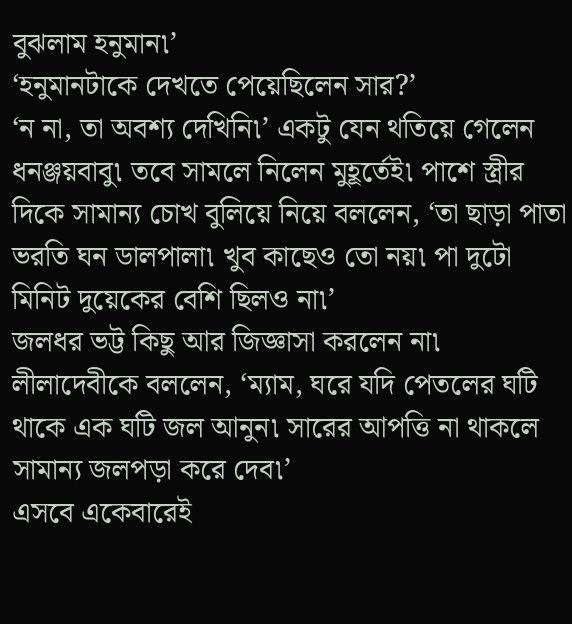বুঝলাম হনুমান৷’
‘হনুমানটাকে দেখতে পেয়েছিলেন সার?’
‘ন না, তা অবশ্য দেখিনি৷’ একটু যেন থতিয়ে গেলেন ধনঞ্জয়বাবু৷ তবে সামলে নিলেন মুহূর্তেই৷ পাশে স্ত্রীর দিকে সামান্য চোখ বুলিয়ে নিয়ে বললেন, ‘তা ছাড়া পাতা ভরতি ঘন ডালপালা৷ খুব কাছেও তো নয়৷ পা দুটো মিনিট দুয়েকের বেশি ছিলও না৷’
জলধর ভট্ট কিছু আর জিজ্ঞাসা করলেন না৷ লীলাদেবীকে বললেন, ‘ম্যাম, ঘরে যদি পেতলের ঘটি থাকে এক ঘটি জল আনুন৷ সারের আপত্তি না থাকলে সামান্য জলপড়া করে দেব৷’
এসবে একেবারেই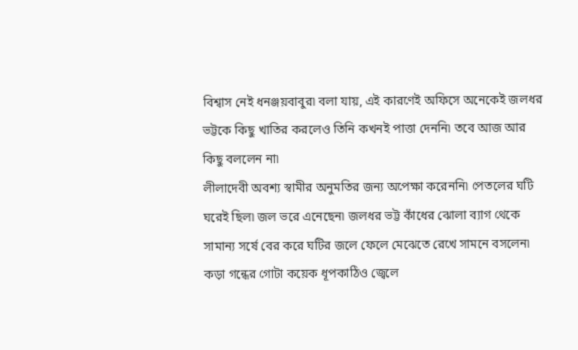বিশ্বাস নেই ধনঞ্জয়বাবুর৷ বলা যায়, এই কারণেই অফিসে অনেকেই জলধর ভট্টকে কিছু খাতির করলেও তিনি কখনই পাত্তা দেননি৷ তবে আজ আর কিছু বললেন না৷
লীলাদেবী অবশ্য স্বামীর অনুমতির জন্য অপেক্ষা করেননি৷ পেতলের ঘটি ঘরেই ছিল৷ জল ভরে এনেছেন৷ জলধর ভট্ট কাঁধের ঝোলা ব্যাগ থেকে সামান্য সর্ষে বের করে ঘটির জলে ফেলে মেঝেতে রেখে সামনে বসলেন৷ কড়া গন্ধের গোটা কয়েক ধূপকাঠিও জ্বেলে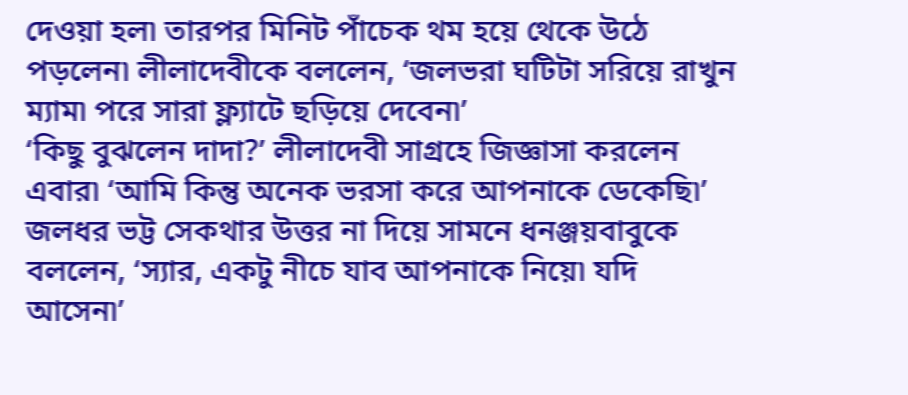দেওয়া হল৷ তারপর মিনিট পাঁচেক থম হয়ে থেকে উঠে পড়লেন৷ লীলাদেবীকে বললেন, ‘জলভরা ঘটিটা সরিয়ে রাখুন ম্যাম৷ পরে সারা ফ্ল্যাটে ছড়িয়ে দেবেন৷’
‘কিছু বুঝলেন দাদা?’ লীলাদেবী সাগ্রহে জিজ্ঞাসা করলেন এবার৷ ‘আমি কিন্তু অনেক ভরসা করে আপনাকে ডেকেছি৷’
জলধর ভট্ট সেকথার উত্তর না দিয়ে সামনে ধনঞ্জয়বাবুকে বললেন, ‘স্যার, একটু নীচে যাব আপনাকে নিয়ে৷ যদি আসেন৷’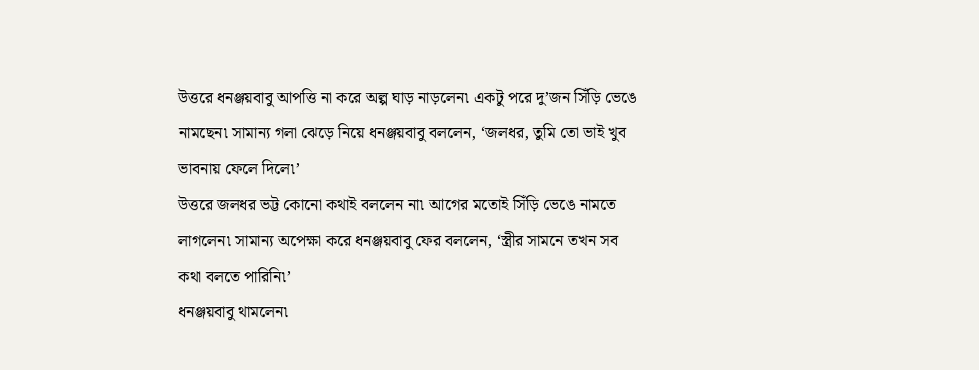উত্তরে ধনঞ্জয়বাবু আপত্তি না করে অল্প ঘাড় নাড়লেন৷ একটু পরে দু’জন সিঁড়ি ভেঙে নামছেন৷ সামান্য গলা ঝেড়ে নিয়ে ধনঞ্জয়বাবু বললেন, ‘জলধর, তুমি তো ভাই খুব ভাবনায় ফেলে দিলে৷’
উত্তরে জলধর ভট্ট কোনো কথাই বললেন না৷ আগের মতোই সিঁড়ি ভেঙে নামতে লাগলেন৷ সামান্য অপেক্ষা করে ধনঞ্জয়বাবু ফের বললেন, ‘স্ত্রীর সামনে তখন সব কথা বলতে পারিনি৷’
ধনঞ্জয়বাবু থামলেন৷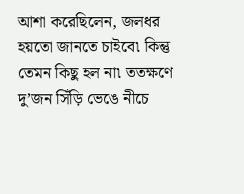আশা করেছিলেন, জলধর হয়তো জানতে চাইবে৷ কিন্তু তেমন কিছু হল না৷ ততক্ষণে দু’জন সিঁড়ি ভেঙে নীচে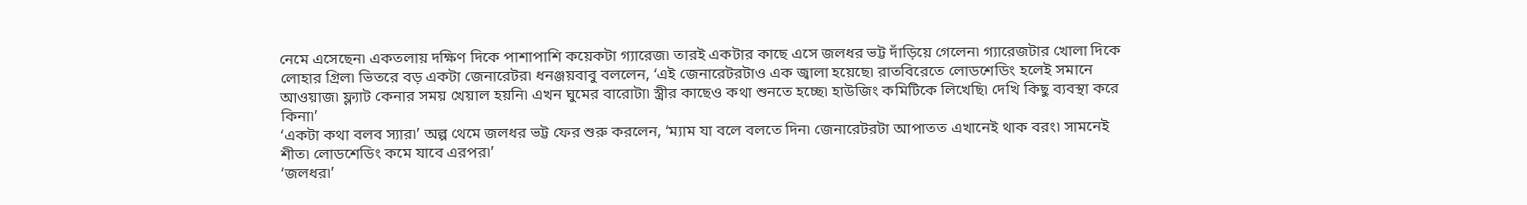নেমে এসেছেন৷ একতলায় দক্ষিণ দিকে পাশাপাশি কয়েকটা গ্যারেজ৷ তারই একটার কাছে এসে জলধর ভট্ট দাঁড়িয়ে গেলেন৷ গ্যারেজটার খোলা দিকে লোহার গ্রিল৷ ভিতরে বড় একটা জেনারেটর৷ ধনঞ্জয়বাবু বললেন, ‘এই জেনারেটরটাও এক জ্বালা হয়েছে৷ রাতবিরেতে লোডশেডিং হলেই সমানে আওয়াজ৷ ফ্ল্যাট কেনার সময় খেয়াল হয়নি৷ এখন ঘুমের বারোটা৷ স্ত্রীর কাছেও কথা শুনতে হচ্ছে৷ হাউজিং কমিটিকে লিখেছি৷ দেখি কিছু ব্যবস্থা করে কিনা৷’
‘একটা কথা বলব স্যার৷’ অল্প থেমে জলধর ভট্ট ফের শুরু করলেন, ‘ম্যাম যা বলে বলতে দিন৷ জেনারেটরটা আপাতত এখানেই থাক বরং৷ সামনেই শীত৷ লোডশেডিং কমে যাবে এরপর৷’
‘জলধর৷’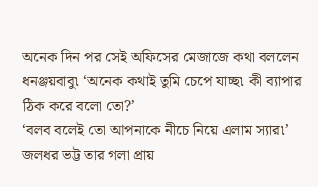অনেক দিন পর সেই অফিসের মেজাজে কথা বললেন ধনঞ্জয়বাবু৷ ‘অনেক কথাই তুমি চেপে যাচ্ছ৷ কী ব্যাপার ঠিক করে বলো তো?’
‘বলব বলেই তো আপনাকে নীচে নিয়ে এলাম স্যার৷’ জলধর ভট্ট তার গলা প্রায়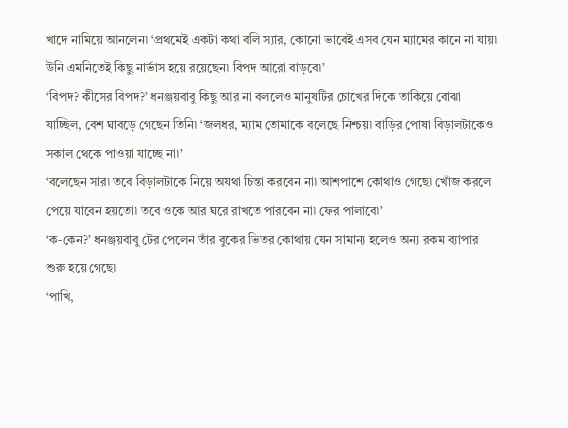খাদে নামিয়ে আনলেন৷ ‘প্রথমেই একটা কথা বলি স্যার, কোনো ভাবেই এসব যেন ম্যামের কানে না যায়৷ উনি এমনিতেই কিছু নার্ভাস হয়ে রয়েছেন৷ বিপদ আরো বাড়বে৷’
‘বিপদ? কীসের বিপদ?’ ধনঞ্জয়বাবু কিছু আর না বললেও মানুষটির চোখের দিকে তাকিয়ে বোঝা যাচ্ছিল, বেশ ঘাবড়ে গেছেন তিনি৷ ‘জলধর, ম্যাম তোমাকে বলেছে নিশ্চয়৷ বাড়ির পোষা বিড়ালটাকেও সকাল থেকে পাওয়া যাচ্ছে না৷’
‘বলেছেন সার৷ তবে বিড়ালটাকে নিয়ে অযথা চিন্তা করবেন না৷ আশপাশে কোথাও গেছে৷ খোঁজ করলে পেয়ে যাবেন হয়তো৷ তবে ওকে আর ঘরে রাখতে পারবেন না৷ ফের পালাবে৷’
‘ক-কেন?’ ধনঞ্জয়বাবু টের পেলেন তাঁর বুকের ভিতর কোথায় যেন সামান্য হলেও অন্য রকম ব্যাপার শুরু হয়ে গেছে৷
‘পাখি,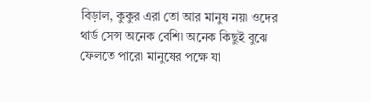বিড়াল, কুকুর এরা তো আর মানুষ নয়৷ ওদের থার্ড সেন্স অনেক বেশি৷ অনেক কিছুই বুঝে ফেলতে পারে৷ মানুষের পক্ষে যা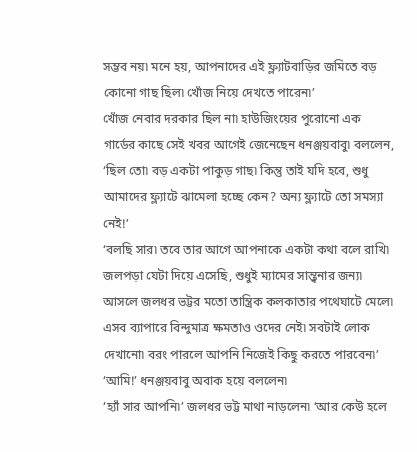সম্ভব নয়৷ মনে হয়, আপনাদের এই ফ্ল্যাটবাড়ির জমিতে বড় কোনো গাছ ছিল৷ খোঁজ নিয়ে দেখতে পারেন৷’
খোঁজ নেবার দরকার ছিল না৷ হাউজিংয়ের পুরোনো এক গার্ডের কাছে সেই খবর আগেই জেনেছেন ধনঞ্জয়বাবু৷ বললেন, ‘ছিল তো৷ বড় একটা পাকুড় গাছ৷ কিন্তু তাই যদি হবে, শুধু আমাদের ফ্ল্যাটে ঝামেলা হচ্ছে কেন? অন্য ফ্ল্যাটে তো সমস্যা নেই!’
‘বলছি সার৷ তবে তার আগে আপনাকে একটা কথা বলে রাখি৷ জলপড়া যেটা দিয়ে এসেছি, শুধুই ম্যামের সান্ত্বনার জন্য৷ আসলে জলধর ভট্টর মতো তান্ত্রিক কলকাতার পথেঘাটে মেলে৷ এসব ব্যাপারে বিন্দুমাত্র ক্ষমতাও ওদের নেই৷ সবটাই লোক দেখানো৷ বরং পারলে আপনি নিজেই কিছু করতে পারবেন৷’ ‘আমি!’ ধনঞ্জয়বাবু অবাক হয়ে বললেন৷
‘হ্যাঁ সার আপনি৷’ জলধর ভট্ট মাথা নাড়লেন৷ ‘আর কেউ হলে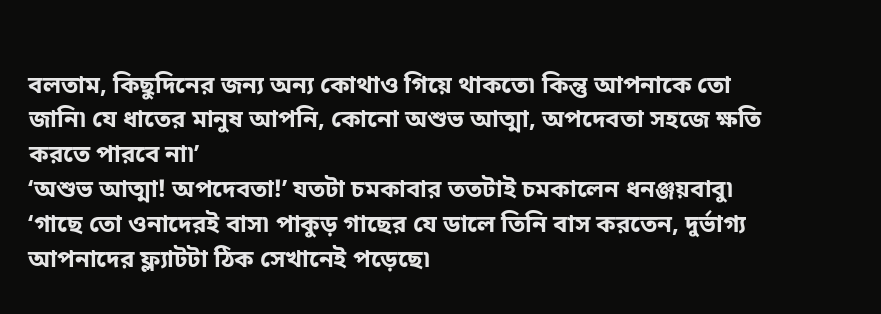বলতাম, কিছুদিনের জন্য অন্য কোথাও গিয়ে থাকতে৷ কিন্তু আপনাকে তো জানি৷ যে ধাতের মানুষ আপনি, কোনো অশুভ আত্মা, অপদেবতা সহজে ক্ষতি করতে পারবে না৷’
‘অশুভ আত্মা! অপদেবতা!’ যতটা চমকাবার ততটাই চমকালেন ধনঞ্জয়বাবু৷
‘গাছে তো ওনাদেরই বাস৷ পাকুড় গাছের যে ডালে তিনি বাস করতেন, দুর্ভাগ্য আপনাদের ফ্ল্যাটটা ঠিক সেখানেই পড়েছে৷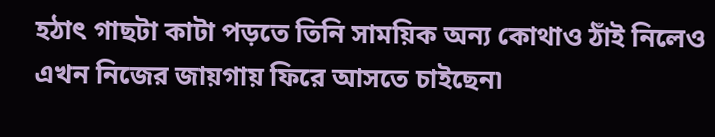হঠাৎ গাছটা কাটা পড়তে তিনি সাময়িক অন্য কোথাও ঠাঁই নিলেও এখন নিজের জায়গায় ফিরে আসতে চাইছেন৷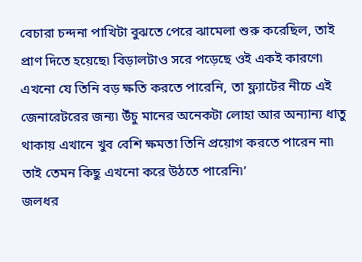বেচারা চন্দনা পাখিটা বুঝতে পেরে ঝামেলা শুরু করেছিল, তাই প্রাণ দিতে হয়েছে৷ বিড়ালটাও সরে পড়েছে ওই একই কারণে৷ এখনো যে তিনি বড় ক্ষতি করতে পারেনি, তা ফ্ল্যাটের নীচে এই জেনারেটরের জন্য৷ উঁচু মানের অনেকটা লোহা আর অন্যান্য ধাতু থাকায় এখানে খুব বেশি ক্ষমতা তিনি প্রয়োগ করতে পারেন না৷ তাই তেমন কিছু এখনো করে উঠতে পারেনি৷’
জলধর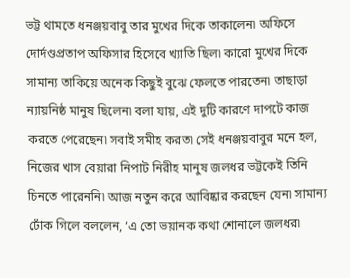ভট্ট থামতে ধনঞ্জয়বাবু তার মুখের দিকে তাকালেন৷ অফিসে দোর্দণ্ডপ্রতাপ অফিসার হিসেবে খ্যাতি ছিল৷ কারো মুখের দিকে সামান্য তাকিয়ে অনেক কিছুই বুঝে ফেলতে পারতেন৷ তাছাড়া ন্যায়নিষ্ঠ মানুষ ছিলেন৷ বলা যায়, এই দুটি কারণে দাপটে কাজ করতে পেরেছেন৷ সবাই সমীহ করত৷ সেই ধনঞ্জয়বাবুর মনে হল, নিজের খাস বেয়ারা নিপাট নিরীহ মানুষ জলধর ভট্টকেই তিনি চিনতে পারেননি৷ আজ নতুন করে আবিষ্কার করছেন যেন৷ সামান্য ঢোঁক গিলে বললেন, ‘এ তো ভয়ানক কথা শোনালে জলধর৷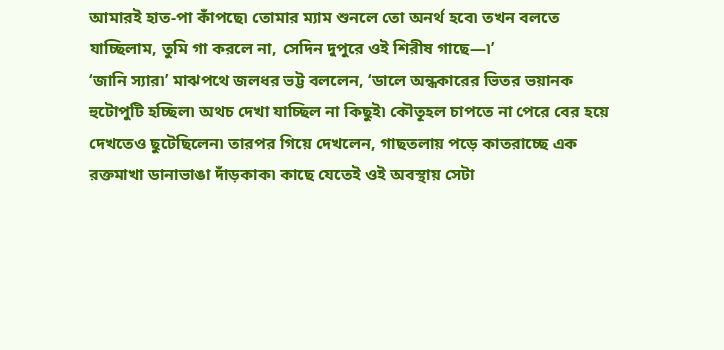আমারই হাত-পা কাঁপছে৷ তোমার ম্যাম শুনলে তো অনর্থ হবে৷ তখন বলতে যাচ্ছিলাম, তুমি গা করলে না, সেদিন দুপুরে ওই শিরীষ গাছে—৷’
‘জানি স্যার৷’ মাঝপথে জলধর ভট্ট বললেন, ‘ডালে অন্ধকারের ভিতর ভয়ানক হুটোপুটি হচ্ছিল৷ অথচ দেখা যাচ্ছিল না কিছুই৷ কৌতূহল চাপতে না পেরে বের হয়ে দেখতেও ছুটেছিলেন৷ তারপর গিয়ে দেখলেন, গাছতলায় পড়ে কাতরাচ্ছে এক রক্তমাখা ডানাভাঙা দাঁড়কাক৷ কাছে যেতেই ওই অবস্থায় সেটা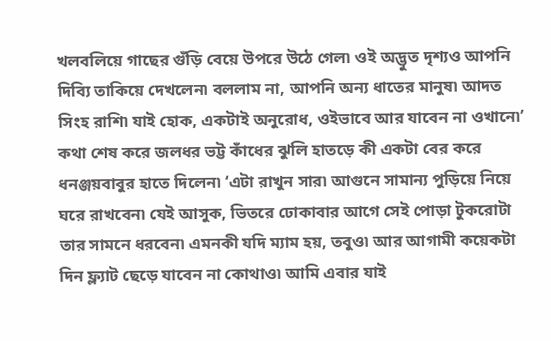খলবলিয়ে গাছের গুঁড়ি বেয়ে উপরে উঠে গেল৷ ওই অদ্ভুত দৃশ্যও আপনি দিব্যি তাকিয়ে দেখলেন৷ বললাম না, আপনি অন্য ধাতের মানুষ৷ আদত সিংহ রাশি৷ যাই হোক, একটাই অনুরোধ, ওইভাবে আর যাবেন না ওখানে৷’
কথা শেষ করে জলধর ভট্ট কাঁধের ঝুলি হাতড়ে কী একটা বের করে ধনঞ্জয়বাবুর হাতে দিলেন৷ ‘এটা রাখুন সার৷ আগুনে সামান্য পুড়িয়ে নিয়ে ঘরে রাখবেন৷ যেই আসুক, ভিতরে ঢোকাবার আগে সেই পোড়া টুকরোটা তার সামনে ধরবেন৷ এমনকী যদি ম্যাম হয়, তবুও৷ আর আগামী কয়েকটা দিন ফ্ল্যাট ছেড়ে যাবেন না কোথাও৷ আমি এবার যাই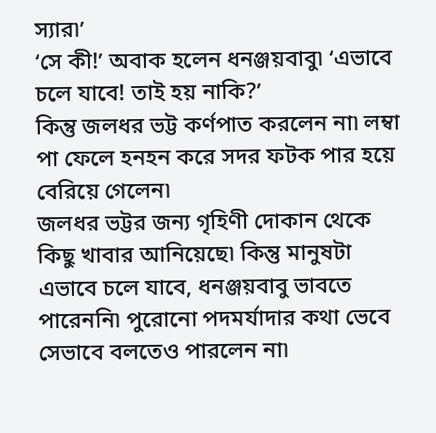স্যার৷’
‘সে কী!’ অবাক হলেন ধনঞ্জয়বাবু৷ ‘এভাবে চলে যাবে! তাই হয় নাকি?’
কিন্তু জলধর ভট্ট কর্ণপাত করলেন না৷ লম্বা পা ফেলে হনহন করে সদর ফটক পার হয়ে বেরিয়ে গেলেন৷
জলধর ভট্টর জন্য গৃহিণী দোকান থেকে কিছু খাবার আনিয়েছে৷ কিন্তু মানুষটা এভাবে চলে যাবে, ধনঞ্জয়বাবু ভাবতে পারেননি৷ পুরোনো পদমর্যাদার কথা ভেবে সেভাবে বলতেও পারলেন না৷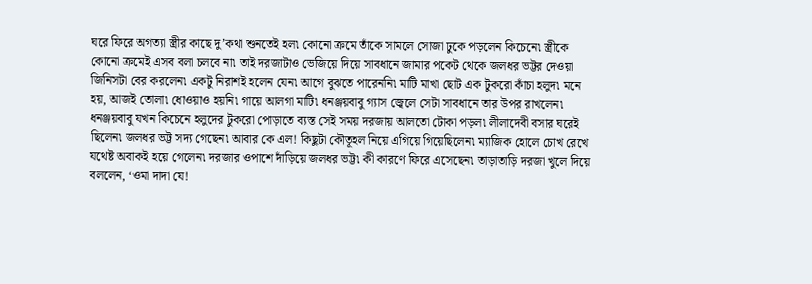ঘরে ফিরে অগত্যা স্ত্রীর কাছে দু’কথা শুনতেই হল৷ কোনো ক্রমে তাঁকে সামলে সোজা ঢুকে পড়লেন কিচেনে৷ স্ত্রীকে কোনো ক্রমেই এসব বলা চলবে না৷ তাই দরজাটাও ভেজিয়ে দিয়ে সাবধানে জামার পকেট থেকে জলধর ভট্টর দেওয়া জিনিসটা বের করলেন৷ একটু নিরাশই হলেন যেন৷ আগে বুঝতে পারেননি৷ মাটি মাখা ছোট এক টুকরো কাঁচা হলুদ৷ মনে হয়, আজই তোলা৷ ধোওয়াও হয়নি৷ গায়ে আলগা মাটি৷ ধনঞ্জয়বাবু গ্যাস জ্বেলে সেটা সাবধানে তার উপর রাখলেন৷
ধনঞ্জয়বাবু যখন কিচেনে হলুদের টুকরো পোড়াতে ব্যস্ত সেই সময় দরজায় আলতো টোকা পড়ল৷ লীলাদেবী বসার ঘরেই ছিলেন৷ জলধর ভট্ট সদ্য গেছেন৷ আবার কে এল! কিছুটা কৌতূহল নিয়ে এগিয়ে গিয়েছিলেন৷ ম্যাজিক হোলে চোখ রেখে যথেষ্ট অবাকই হয়ে গেলেন৷ দরজার ওপাশে দাঁড়িয়ে জলধর ভট্ট৷ কী কারণে ফিরে এসেছেন৷ তাড়াতাড়ি দরজা খুলে দিয়ে বললেন, ‘ওমা দাদা যে!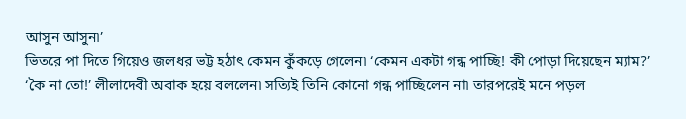আসুন আসুন৷’
ভিতরে পা দিতে গিয়েও জলধর ভট্ট হঠাৎ কেমন কুঁকড়ে গেলেন৷ ‘কেমন একটা গন্ধ পাচ্ছি! কী পোড়া দিয়েছেন ম্যাম?’
‘কৈ না তো!’ লীলাদেবী অবাক হয়ে বললেন৷ সত্যিই তিনি কোনো গন্ধ পাচ্ছিলেন না৷ তারপরেই মনে পড়ল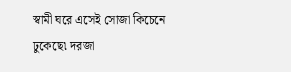স্বামী ঘরে এসেই সোজা কিচেনে ঢুকেছে৷ দরজা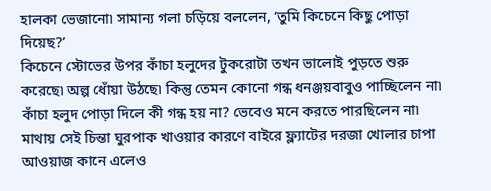হালকা ভেজানো৷ সামান্য গলা চড়িয়ে বললেন, ‘তুমি কিচেনে কিছু পোড়া দিয়েছ?’
কিচেনে স্টোভের উপর কাঁচা হলুদের টুকরোটা তখন ভালোই পুড়তে শুরু করেছে৷ অল্প ধোঁয়া উঠছে৷ কিন্তু তেমন কোনো গন্ধ ধনঞ্জয়বাবুও পাচ্ছিলেন না৷ কাঁচা হলুদ পোড়া দিলে কী গন্ধ হয় না? ভেবেও মনে করতে পারছিলেন না৷ মাথায় সেই চিন্তা ঘুরপাক খাওয়ার কারণে বাইরে ফ্ল্যাটের দরজা খোলার চাপা আওয়াজ কানে এলেও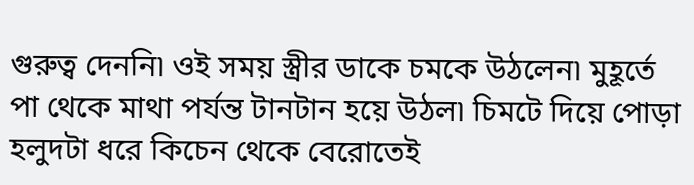গুরুত্ব দেননি৷ ওই সময় স্ত্রীর ডাকে চমকে উঠলেন৷ মুহূর্তে পা থেকে মাথা পর্যন্ত টানটান হয়ে উঠল৷ চিমটে দিয়ে পোড়া হলুদটা ধরে কিচেন থেকে বেরোতেই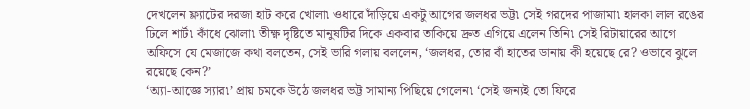দেখলেন ফ্ল্যাটের দরজা হাট করে খোলা৷ ওধারে দাঁড়িয়ে একটু আগের জলধর ভট্ট৷ সেই গরদের পাজামা৷ হালকা লাল রঙের ঢিলে শার্ট৷ কাঁধে ঝোলা৷ তীক্ষ্ণ দৃষ্টিতে মানুষটির দিকে একবার তাকিয়ে দ্রুত এগিয়ে এলেন তিনি৷ সেই রিটায়ারের আগে অফিসে যে মেজাজে কথা বলতেন, সেই ভারি গলায় বললেন, ‘জলধর, তোর বাঁ হাতের ডানায় কী হয়েছে রে? ওভাবে ঝুলে রয়েছে কেন?’
‘অ্যা-আজ্ঞে স্যার৷’ প্রায় চমকে উঠে জলধর ভট্ট সামান্য পিছিয়ে গেলেন৷ ‘সেই জন্যই তো ফিরে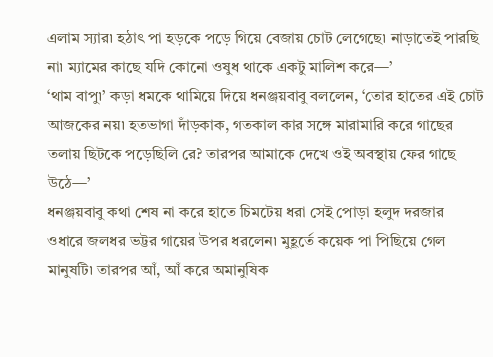এলাম স্যার৷ হঠাৎ পা হড়কে পড়ে গিয়ে বেজায় চোট লেগেছে৷ নাড়াতেই পারছি না৷ ম্যামের কাছে যদি কোনো ওষুধ থাকে একটু মালিশ করে—’
‘থাম বাপু৷’ কড়া ধমকে থামিয়ে দিয়ে ধনঞ্জয়বাবু বললেন, ‘তোর হাতের এই চোট আজকের নয়৷ হতভাগা দাঁড়কাক, গতকাল কার সঙ্গে মারামারি করে গাছের তলায় ছিটকে পড়েছিলি রে? তারপর আমাকে দেখে ওই অবস্থায় ফের গাছে উঠে—’
ধনঞ্জয়বাবু কথা শেষ না করে হাতে চিমটেয় ধরা সেই পোড়া হলুদ দরজার ওধারে জলধর ভট্টর গায়ের উপর ধরলেন৷ মুহূর্তে কয়েক পা পিছিয়ে গেল মানুষটি৷ তারপর আঁ, আঁ করে অমানুষিক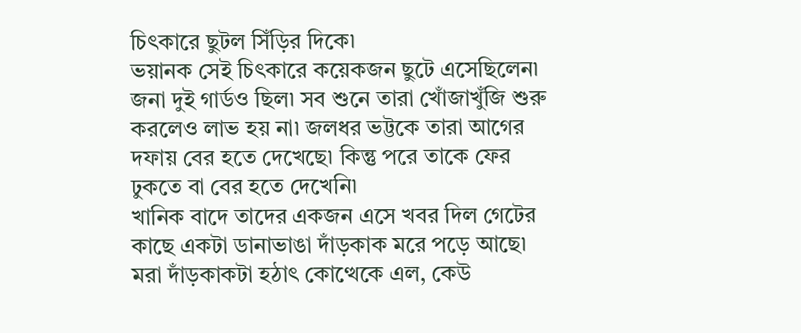চিৎকারে ছুটল সিঁড়ির দিকে৷
ভয়ানক সেই চিৎকারে কয়েকজন ছুটে এসেছিলেন৷ জনা দুই গার্ডও ছিল৷ সব শুনে তারা খোঁজাখুঁজি শুরু করলেও লাভ হয় না৷ জলধর ভট্টকে তারা আগের দফায় বের হতে দেখেছে৷ কিন্তু পরে তাকে ফের ঢুকতে বা বের হতে দেখেনি৷
খানিক বাদে তাদের একজন এসে খবর দিল গেটের কাছে একটা ডানাভাঙা দাঁড়কাক মরে পড়ে আছে৷ মরা দাঁড়কাকটা হঠাৎ কোত্থেকে এল, কেউ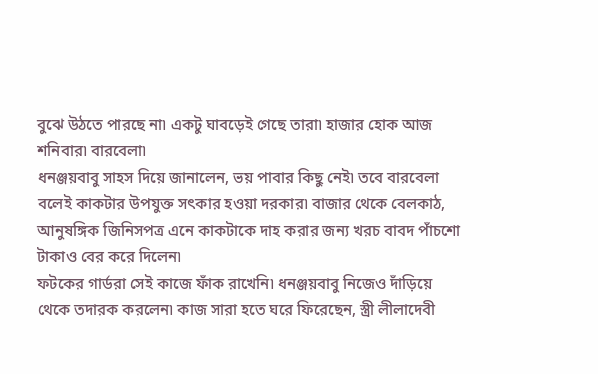বুঝে উঠতে পারছে না৷ একটু ঘাবড়েই গেছে তারা৷ হাজার হোক আজ শনিবার৷ বারবেলা৷
ধনঞ্জয়বাবু সাহস দিয়ে জানালেন, ভয় পাবার কিছু নেই৷ তবে বারবেলা বলেই কাকটার উপযুক্ত সৎকার হওয়া দরকার৷ বাজার থেকে বেলকাঠ, আনুষঙ্গিক জিনিসপত্র এনে কাকটাকে দাহ করার জন্য খরচ বাবদ পাঁচশো টাকাও বের করে দিলেন৷
ফটকের গার্ডরা সেই কাজে ফাঁক রাখেনি৷ ধনঞ্জয়বাবু নিজেও দাঁড়িয়ে থেকে তদারক করলেন৷ কাজ সারা হতে ঘরে ফিরেছেন, স্ত্রী লীলাদেবী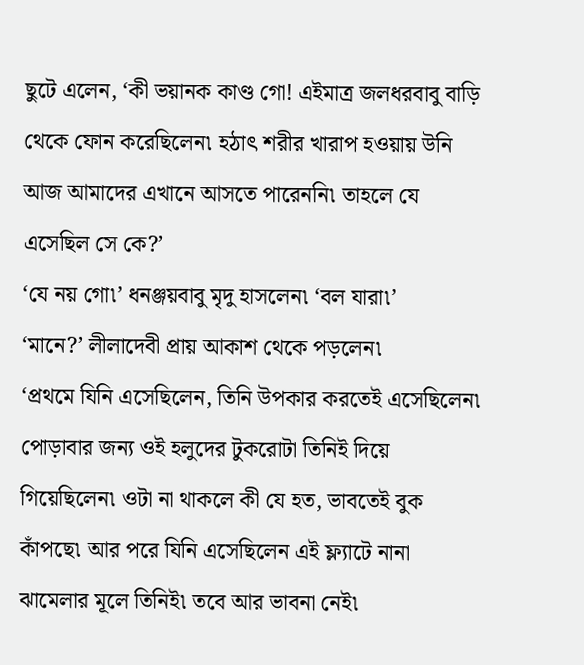ছুটে এলেন, ‘কী ভয়ানক কাণ্ড গো! এইমাত্র জলধরবাবু বাড়ি থেকে ফোন করেছিলেন৷ হঠাৎ শরীর খারাপ হওয়ায় উনি আজ আমাদের এখানে আসতে পারেননি৷ তাহলে যে এসেছিল সে কে?’
‘যে নয় গো৷’ ধনঞ্জয়বাবু মৃদু হাসলেন৷ ‘বল যারা৷’
‘মানে?’ লীলাদেবী প্রায় আকাশ থেকে পড়লেন৷
‘প্রথমে যিনি এসেছিলেন, তিনি উপকার করতেই এসেছিলেন৷ পোড়াবার জন্য ওই হলুদের টুকরোটা তিনিই দিয়ে গিয়েছিলেন৷ ওটা না থাকলে কী যে হত, ভাবতেই বুক কাঁপছে৷ আর পরে যিনি এসেছিলেন এই ফ্ল্যাটে নানা ঝামেলার মূলে তিনিই৷ তবে আর ভাবনা নেই৷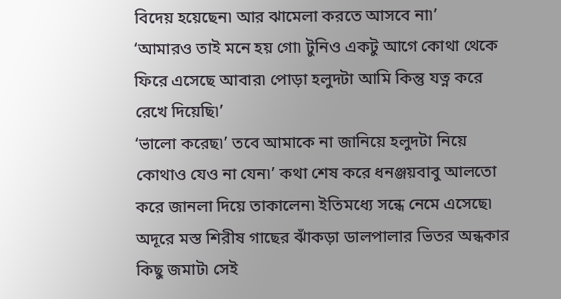বিদেয় হয়েছেন৷ আর ঝামেলা করতে আসবে না৷’
‘আমারও তাই মনে হয় গো৷ টুনিও একটু আগে কোথা থেকে ফিরে এসেছে আবার৷ পোড়া হলুদটা আমি কিন্তু যত্ন করে রেখে দিয়েছি৷’
‘ভালো করেছ৷’ তবে আমাকে না জানিয়ে হলুদটা নিয়ে কোথাও যেও না যেন৷’ কথা শেষ করে ধনঞ্জয়বাবু আলতো করে জানলা দিয়ে তাকালেন৷ ইতিমধ্যে সন্ধে নেমে এসেছে৷ অদূরে মস্ত শিরীষ গাছের ঝাঁকড়া ডালপালার ভিতর অন্ধকার কিছু জমাট৷ সেই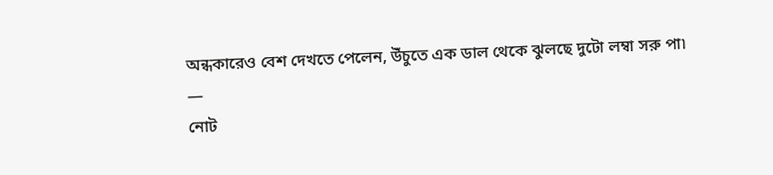অন্ধকারেও বেশ দেখতে পেলেন, উঁচুতে এক ডাল থেকে ঝুলছে দুটো লম্বা সরু পা৷
—
নোট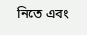নিতে এবং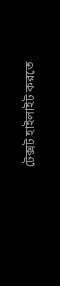টেক্সট হাইলাইট করতে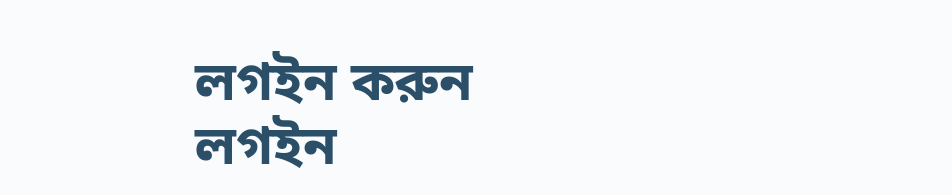লগইন করুন
লগইন